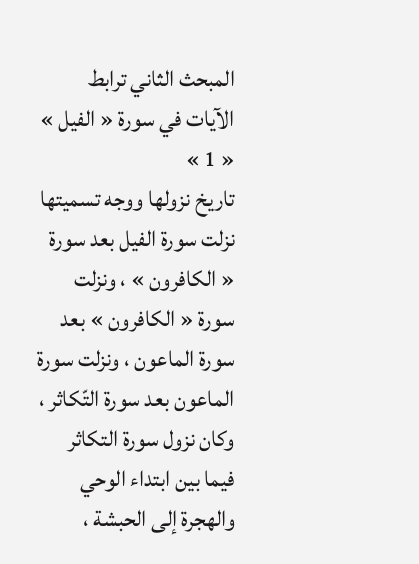المبحث الثاني ترابط الآيات في سورة « الفيل » « 1 »
تاريخ نزولها ووجه تسميتها
نزلت سورة الفيل بعد سورة « الكافرون » ، ونزلت سورة « الكافرون » بعد سورة الماعون ، ونزلت سورة الماعون بعد سورة التّكاثر ، وكان نزول سورة التكاثر فيما بين ابتداء الوحي والهجرة إلى الحبشة ،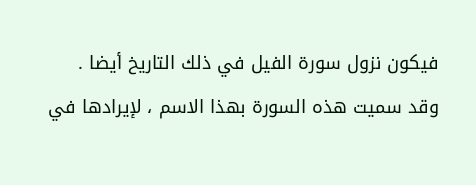فيكون نزول سورة الفيل في ذلك التاريخ أيضا .
وقد سميت هذه السورة بهذا الاسم ، لإيرادها في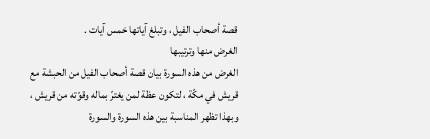قصة أصحاب الفيل ، وتبلغ آياتها خمس آيات .
الغرض منها وترتيبها
الغرض من هذه السورة بيان قصة أصحاب الفيل من الحبشة مع قريش في مكّة ، لتكون عظة لمن يغترّ بماله وقوّته من قريش ، وبهذا تظهر المناسبة بين هذه السورة والسورة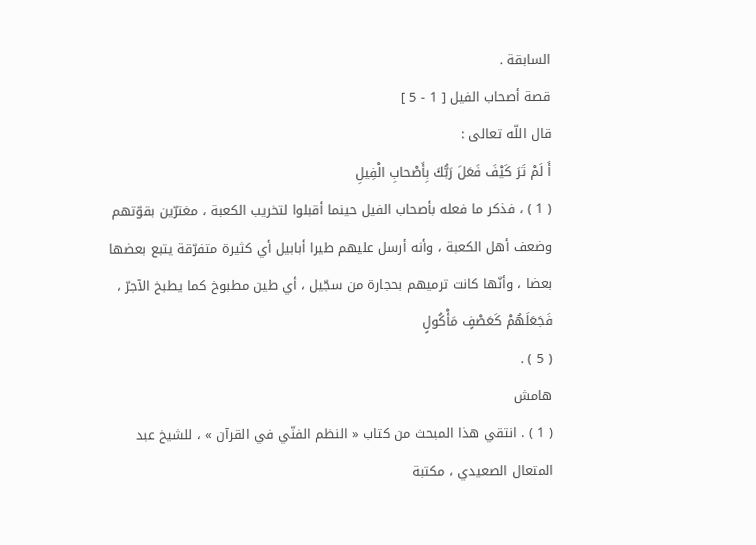السابقة .
قصة أصحاب الفيل [ 1 - 5 ]
قال اللّه تعالى :
أَ لَمْ تَرَ كَيْفَ فَعَلَ رَبُّكَ بِأَصْحابِ الْفِيلِ
( 1 ) ، فذكر ما فعله بأصحاب الفيل حينما أقبلوا لتخريب الكعبة ، مغترّين بقوّتهم وضعف أهل الكعبة ، وأنه أرسل عليهم طيرا أبابيل أي كثيرة متفرّقة يتبع بعضها بعضا ، وأنّها كانت ترميهم بحجارة من سجّيل ، أي طين مطبوخ كما يطبخ الآجرّ ،
فَجَعَلَهُمْ كَعَصْفٍ مَأْكُولٍ
( 5 ) .
هامش
( 1 ) . انتقي هذا المبحث من كتاب « النظم الفنّي في القرآن » ، للشيخ عبد المتعال الصعيدي ، مكتبة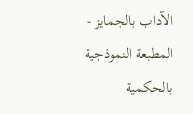الآداب بالجمايز - المطبعة النموذجية بالحكمية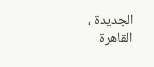الجديدة ، القاهرة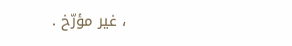، غير مؤرّخ .